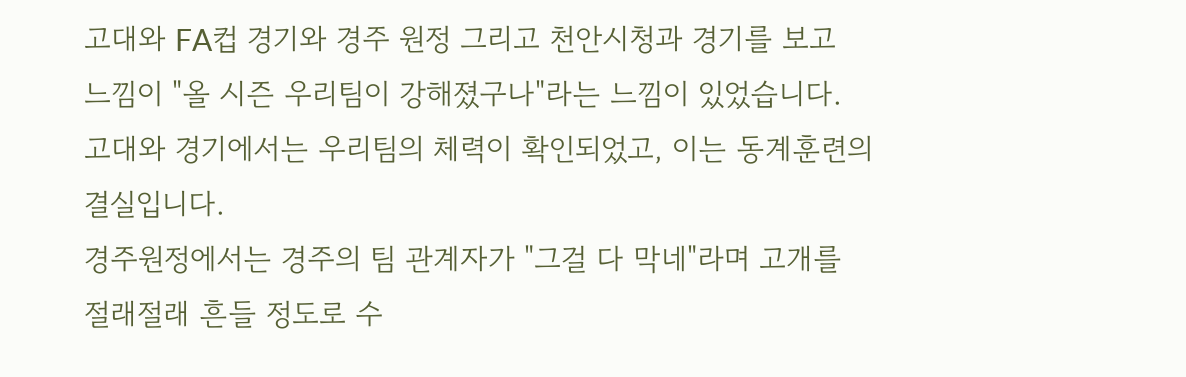고대와 FA컵 경기와 경주 원정 그리고 천안시청과 경기를 보고
느낌이 "올 시즌 우리팀이 강해졌구나"라는 느낌이 있었습니다.
고대와 경기에서는 우리팀의 체력이 확인되었고, 이는 동계훈련의
결실입니다.
경주원정에서는 경주의 팀 관계자가 "그걸 다 막네"라며 고개를
절래절래 흔들 정도로 수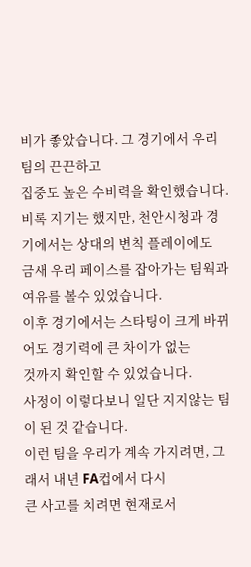비가 좋았습니다. 그 경기에서 우리팀의 끈끈하고
집중도 높은 수비력을 확인했습니다.
비록 지기는 했지만, 천안시청과 경기에서는 상대의 변칙 플레이에도
금새 우리 페이스를 잡아가는 팀웍과 여유를 볼수 있었습니다.
이후 경기에서는 스타팅이 크게 바뀌어도 경기력에 큰 차이가 없는
것까지 확인할 수 있었습니다.
사정이 이렇다보니 일단 지지않는 팀이 된 것 같습니다.
이런 팀을 우리가 계속 가지려면, 그래서 내년 FA컵에서 다시
큰 사고를 치려면 현재로서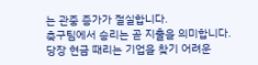는 관중 증가가 절실합니다.
축구팀에서 승리는 곧 지출을 의미합니다.
당장 현금 때리는 기업을 찾기 어려운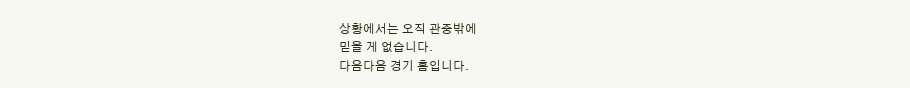상황에서는 오직 관중밖에
믿을 게 없습니다.
다음다음 경기 홈입니다.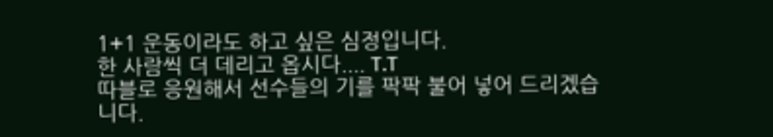1+1 운동이라도 하고 싶은 심정입니다.
한 사람씩 더 데리고 옵시다.... T.T
따블로 응원해서 선수들의 기를 팍팍 불어 넣어 드리겠습니다.